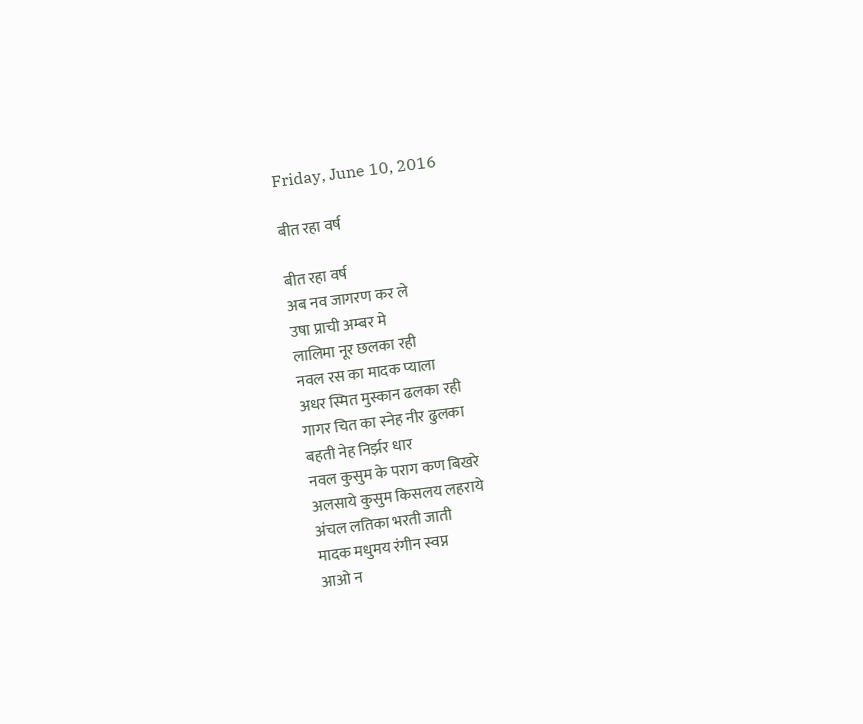Friday, June 10, 2016

बीत रहा वर्ष

बीत रहा वर्ष
अब नव जागरण कर ले
उषा प्राची अम्बर मे
लालिमा नूर छलका रही
नवल रस का मादक प्याला
अधर स्मित मुस्कान ढलका रही
गागर चित का स्नेह नीर ढुलका
बहती नेह निर्झर धार
नवल कुसुम के पराग कण बिखरे
अलसाये कुसुम किसलय लहराये
अंचल लतिका भरती जाती
मादक मधुमय रंगीन स्वप्न
आओ न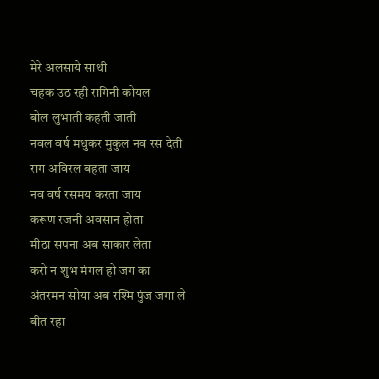मेरे अलसाये साथी
चहक उठ रही रागिनी कोयल
बोल लुभाती कहती जाती
नवल वर्ष मधुकर मुकुल नव रस देती
राग अविरल बहता जाय
नव वर्ष रसमय करता जाय
करूण रजनी अवसान होता
मीठा सपना अब साकार लेता
करो न शुभ मंगल हो जग का
अंतरमन सोया अब रश्मि पुंज जगा ले
बीत रहा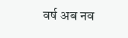वर्ष अब नव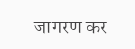जागरण कर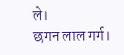ले।
छगन लाल गर्ग।